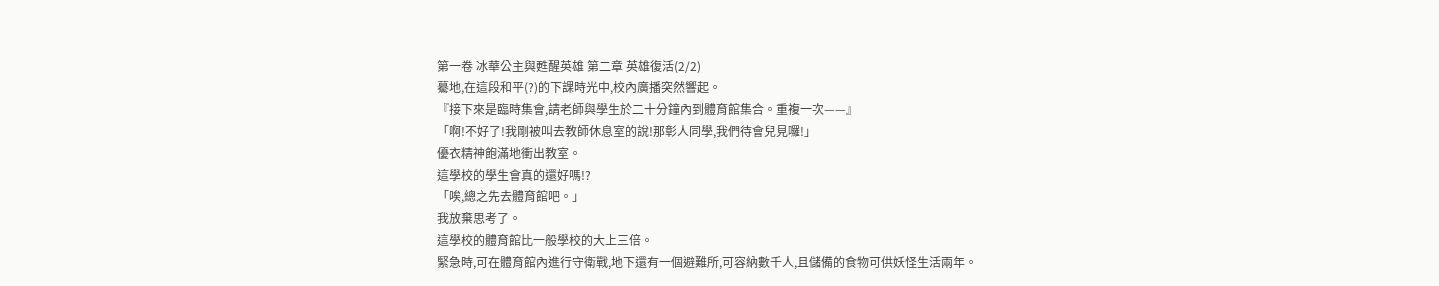第一卷 冰華公主與甦醒英雄 第二章 英雄復活(2/2)
驀地,在這段和平(?)的下課時光中,校內廣播突然響起。
『接下來是臨時集會,請老師與學生於二十分鐘內到體育館集合。重複一次——』
「啊!不好了!我剛被叫去教師休息室的說!那彰人同學,我們待會兒見囉!」
優衣精神飽滿地衝出教室。
這學校的學生會真的還好嗎!?
「唉,總之先去體育館吧。」
我放棄思考了。
這學校的體育館比一般學校的大上三倍。
緊急時,可在體育館內進行守衛戰,地下還有一個避難所,可容納數千人,且儲備的食物可供妖怪生活兩年。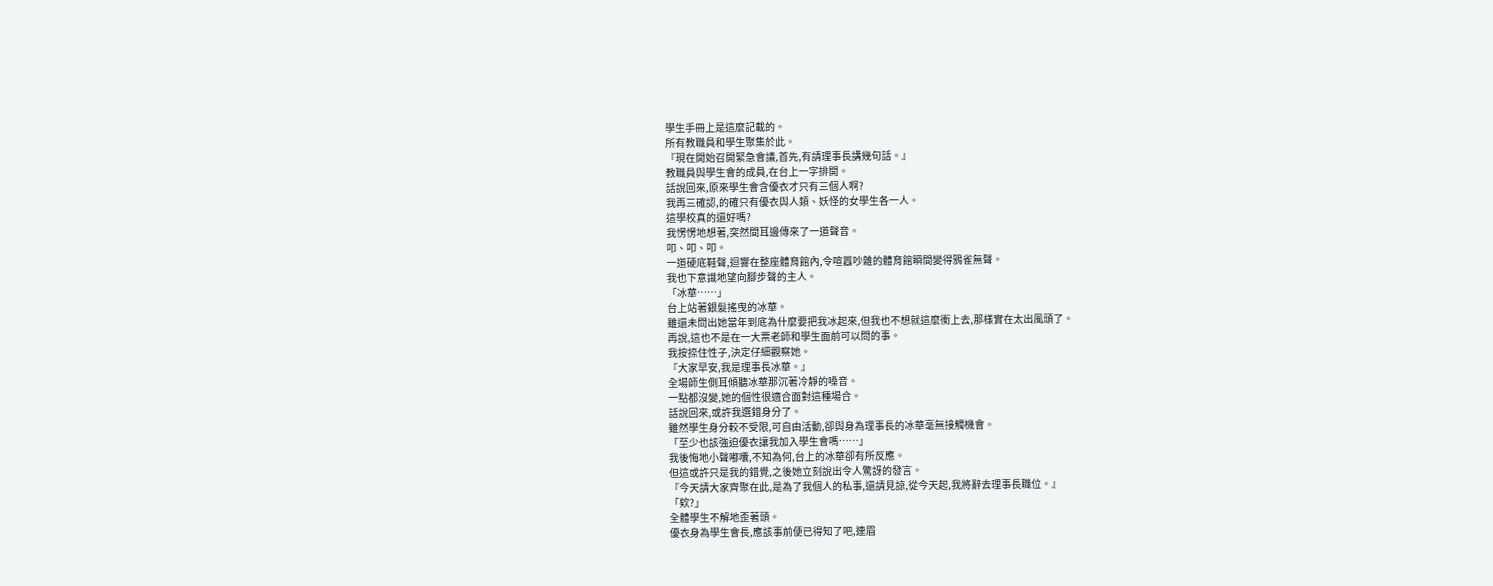學生手冊上是這麼記載的。
所有教職員和學生聚集於此。
『現在開始召開緊急會議,首先,有請理事長講幾句話。』
教職員與學生會的成員,在台上一字排開。
話說回來,原來學生會含優衣才只有三個人啊?
我再三確認,的確只有優衣與人類、妖怪的女學生各一人。
這學校真的還好嗎?
我愣愣地想著,突然間耳邊傳來了一道聲音。
叩、叩、叩。
一道硬底鞋聲,迴響在整座體育館內,令喧囂吵雜的體育館瞬間變得鴉雀無聲。
我也下意識地望向腳步聲的主人。
「冰華……」
台上站著銀髮搖曳的冰華。
雖還未問出她當年到底為什麼要把我冰起來,但我也不想就這麼衝上去,那樣實在太出風頭了。
再說,這也不是在一大票老師和學生面前可以問的事。
我按捺住性子,決定仔細觀察她。
『大家早安,我是理事長冰華。』
全場師生側耳傾聽冰華那沉著冷靜的嗓音。
一點都沒變,她的個性很適合面對這種場合。
話說回來,或許我選錯身分了。
雖然學生身分較不受限,可自由活動,卻與身為理事長的冰華毫無接觸機會。
「至少也該強迫優衣讓我加入學生會嗎……」
我後悔地小聲嘟囔,不知為何,台上的冰華卻有所反應。
但這或許只是我的錯覺,之後她立刻說出令人驚訝的發言。
『今天請大家齊聚在此,是為了我個人的私事,還請見諒,從今天起,我將辭去理事長職位。』
「欸?」
全體學生不解地歪著頭。
優衣身為學生會長,應該事前便已得知了吧,連眉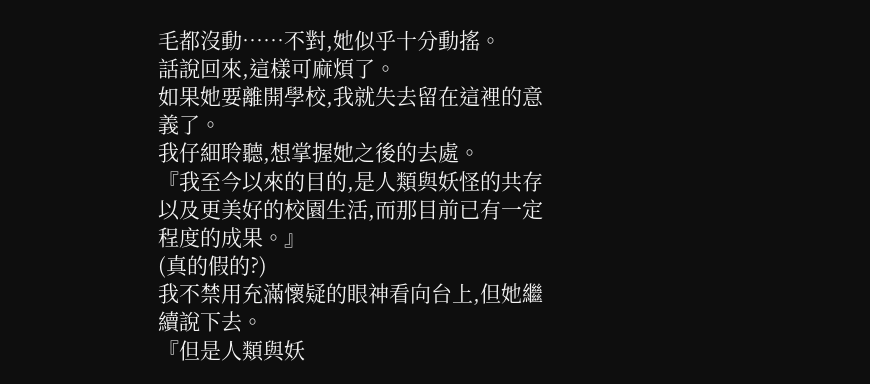毛都沒動……不對,她似乎十分動搖。
話說回來,這樣可麻煩了。
如果她要離開學校,我就失去留在這裡的意義了。
我仔細聆聽,想掌握她之後的去處。
『我至今以來的目的,是人類與妖怪的共存以及更美好的校園生活,而那目前已有一定程度的成果。』
(真的假的?)
我不禁用充滿懷疑的眼神看向台上,但她繼續說下去。
『但是人類與妖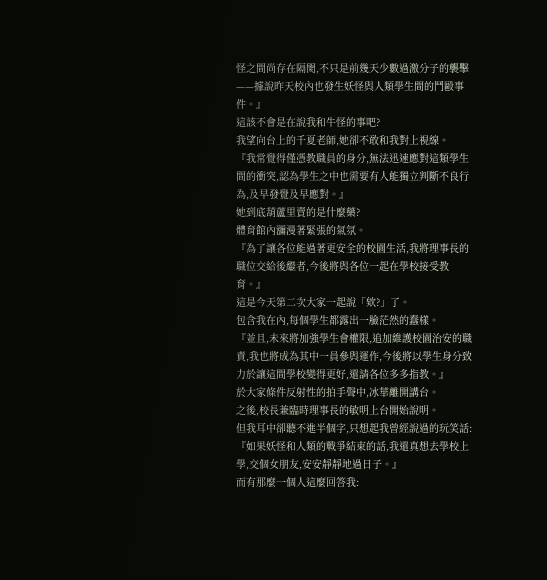怪之間尚存在隔閡,不只是前幾天少數過激分子的襲擊——據說昨天校內也發生妖怪與人類學生間的鬥毆事件。』
這該不會是在說我和牛怪的事吧?
我望向台上的千夏老師,她卻不敢和我對上視線。
『我常覺得僅憑教職員的身分,無法迅速應對這類學生間的衝突,認為學生之中也需要有人能獨立判斷不良行為,及早發覺及早應對。』
她到底葫蘆里賣的是什麼藥?
體育館內瀰漫著緊張的氣氛。
『為了讓各位能過著更安全的校園生活,我將理事長的職位交給後繼者,今後將與各位一起在學校接受教育。』
這是今天第二次大家一起說「欸?」了。
包含我在內,每個學生都露出一臉茫然的蠢樣。
『並且,未來將加強學生會權限,追加維護校園治安的職責,我也將成為其中一員參與運作,今後將以學生身分致力於讓這間學校變得更好,還請各位多多指教。』
於大家條件反射性的拍手聲中,冰華離開講台。
之後,校長兼臨時理事長的敏明上台開始說明。
但我耳中卻聽不進半個字,只想起我曾經說過的玩笑話:
『如果妖怪和人類的戰爭結束的話,我還真想去學校上學,交個女朋友,安安靜靜地過日子。』
而有那麼一個人這麼回答我: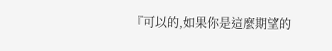『可以的,如果你是這麼期望的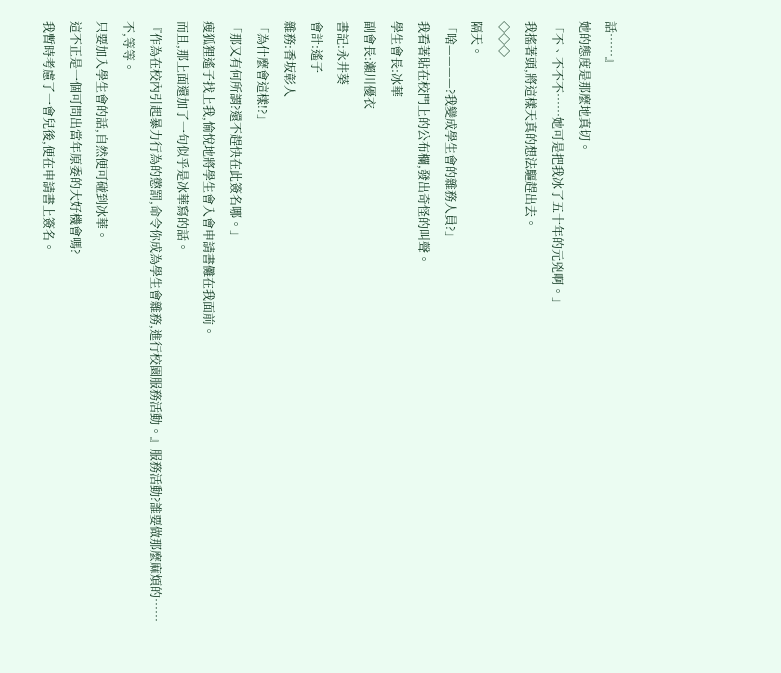話……』
她的態度是那麼地真切。
「不、不不不……她可是把我冰了五十年的元兇啊。」
我搖著頭,將這樣天真的想法驅趕出去。
◇◇◇
隔天。
「啥————?我變成學生會的雜務人員?」
我看著貼在校門上的公布欄,發出奇怪的叫聲。
學生會長:冰華
副會長:瀨川優衣
書記:永井葵
會計:遙子
雜務:香坂彰人
「為什麼會這樣!?」
「那又有何所謂?還不趕快在此簽名哪。」
瘦狐狸遙子找上我,愉悅地將學生會入會申請書儺在我面前。
而且,那上面還加了一句似乎是冰華寫的話。
『作為在校內引起暴力行為的懲罰,命令你成為學生會雜務,進行校園服務活動。』服務活動?誰要做那麼麻煩的……
不,等等。
只要加入學生會的話,自然便可碰到冰華。
這不正是一個可問出當年原委的大好機會嗎?
我暫時考慮了一會兒後,便在申請書上簽名。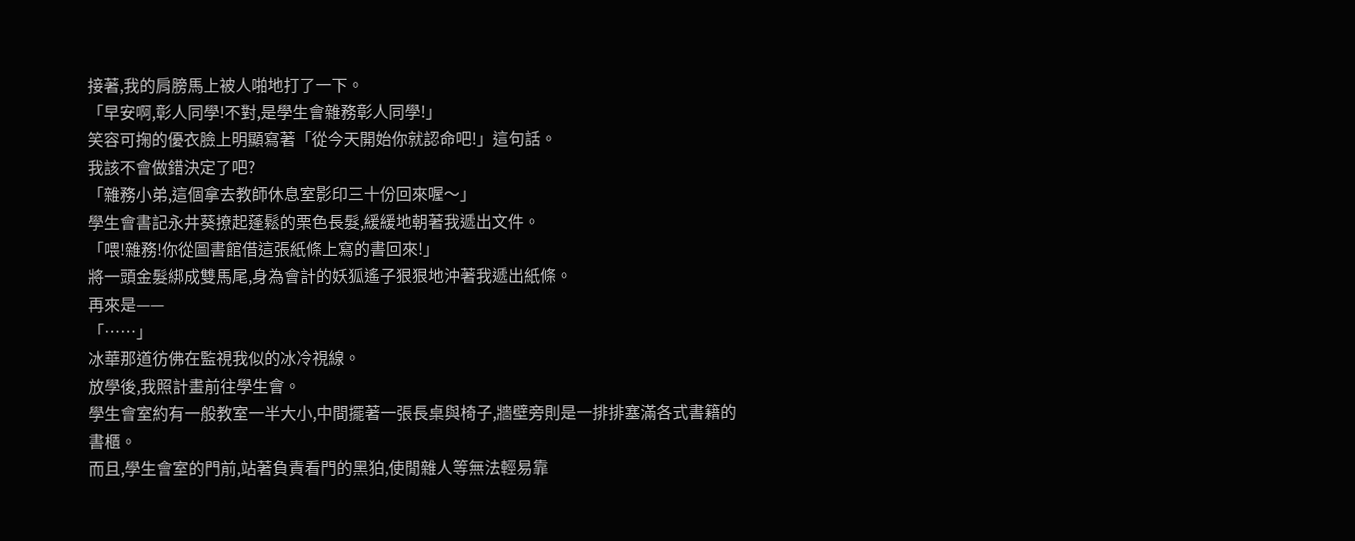接著,我的肩膀馬上被人啪地打了一下。
「早安啊,彰人同學!不對,是學生會雜務彰人同學!」
笑容可掬的優衣臉上明顯寫著「從今天開始你就認命吧!」這句話。
我該不會做錯決定了吧?
「雜務小弟,這個拿去教師休息室影印三十份回來喔〜」
學生會書記永井葵撩起蓬鬆的栗色長髮,緩緩地朝著我遞出文件。
「喂!雜務!你從圖書館借這張紙條上寫的書回來!」
將一頭金髮綁成雙馬尾,身為會計的妖狐遙子狠狠地沖著我遞出紙條。
再來是——
「……」
冰華那道彷佛在監視我似的冰冷視線。
放學後,我照計畫前往學生會。
學生會室約有一般教室一半大小,中間擺著一張長桌與椅子,牆壁旁則是一排排塞滿各式書籍的書櫃。
而且,學生會室的門前,站著負責看門的黑狛,使閒雜人等無法輕易靠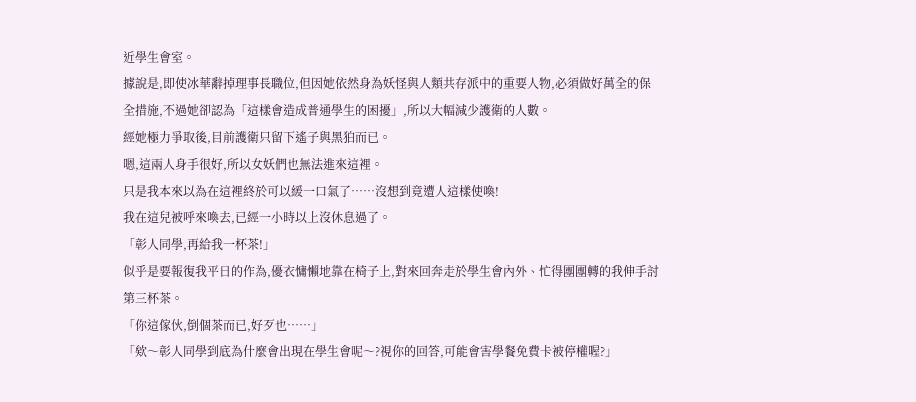近學生會室。
據說是,即使冰華辭掉理事長職位,但因她依然身為妖怪與人類共存派中的重要人物,必須做好萬全的保全措施,不過她卻認為「這樣會造成普通學生的困擾」,所以大幅減少護衛的人數。
經她極力爭取後,目前護衛只留下遙子與黑狛而已。
嗯,這兩人身手很好,所以女妖們也無法進來這裡。
只是我本來以為在這裡終於可以緩一口氣了……沒想到竟遭人這樣使喚!
我在這兒被呼來喚去,已經一小時以上沒休息過了。
「彰人同學,再給我一杯茶!」
似乎是要報復我平日的作為,優衣慵懶地靠在椅子上,對來回奔走於學生會內外、忙得團團轉的我伸手討第三杯茶。
「你這傢伙,倒個茶而已,好歹也……」
「欸〜彰人同學到底為什麼會出現在學生會呢〜?視你的回答,可能會害學餐免費卡被停權喔?」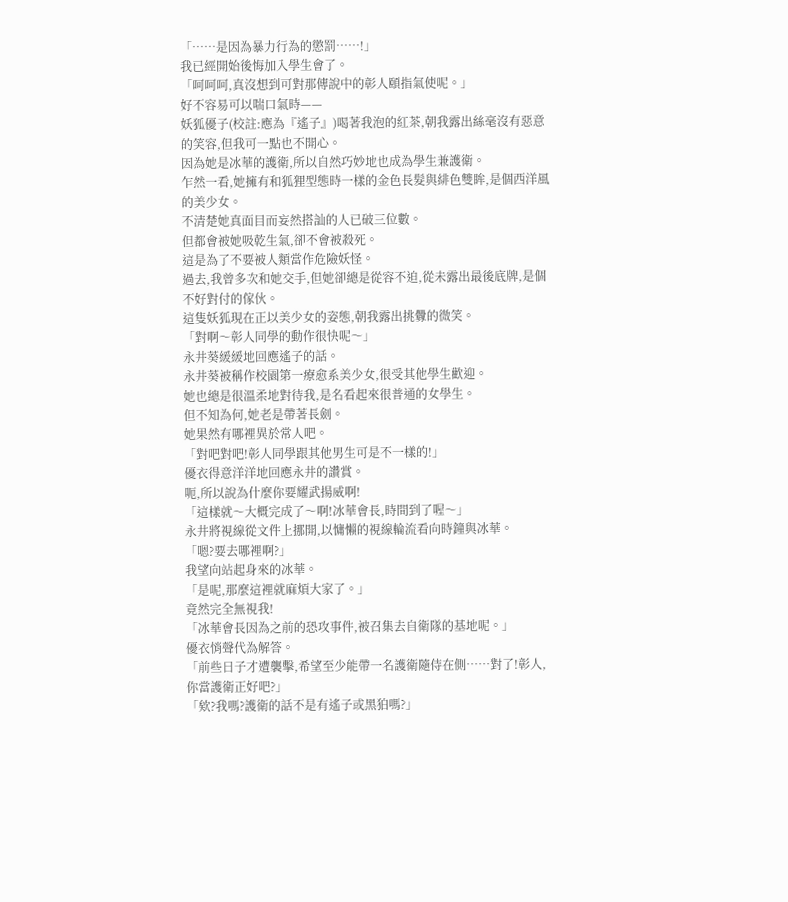「……是因為暴力行為的懲罰……!」
我已經開始後悔加入學生會了。
「呵呵呵,真沒想到可對那傳說中的彰人頤指氣使呢。」
好不容易可以喘口氣時——
妖狐優子(校註:應為『遙子』)喝著我泡的紅茶,朝我露出絲毫沒有惡意的笑容,但我可一點也不開心。
因為她是冰華的護衛,所以自然巧妙地也成為學生兼護衛。
乍然一看,她擁有和狐狸型態時一樣的金色長髮與緋色雙眸,是個西洋風的美少女。
不清楚她真面目而妄然搭訕的人已破三位數。
但都會被她吸乾生氣,卻不會被殺死。
這是為了不要被人類當作危險妖怪。
過去,我曾多次和她交手,但她卻總是從容不迫,從未露出最後底牌,是個不好對付的傢伙。
這隻妖狐現在正以美少女的姿態,朝我露出挑釁的微笑。
「對啊〜彰人同學的動作很快呢〜」
永井葵緩緩地回應遙子的話。
永井葵被稱作校園第一療愈系美少女,很受其他學生歡迎。
她也總是很溫柔地對待我,是名看起來很普通的女學生。
但不知為何,她老是帶著長劍。
她果然有哪裡異於常人吧。
「對吧對吧!彰人同學跟其他男生可是不一樣的!」
優衣得意洋洋地回應永井的讚賞。
呃,所以說為什麼你要耀武揚威啊!
「這樣就〜大概完成了〜啊!冰華會長,時間到了喔〜」
永井將視線從文件上挪開,以慵懶的視線輪流看向時鐘與冰華。
「嗯?要去哪裡啊?」
我望向站起身來的冰華。
「是呢,那麼這裡就麻煩大家了。」
竟然完全無視我!
「冰華會長因為之前的恐攻事件,被召集去自衛隊的基地呢。」
優衣悄聲代為解答。
「前些日子才遭襲擊,希望至少能帶一名護衛隨侍在側……對了!彰人,你當護衛正好吧?」
「欸?我嗎?護衛的話不是有遙子或黑狛嗎?」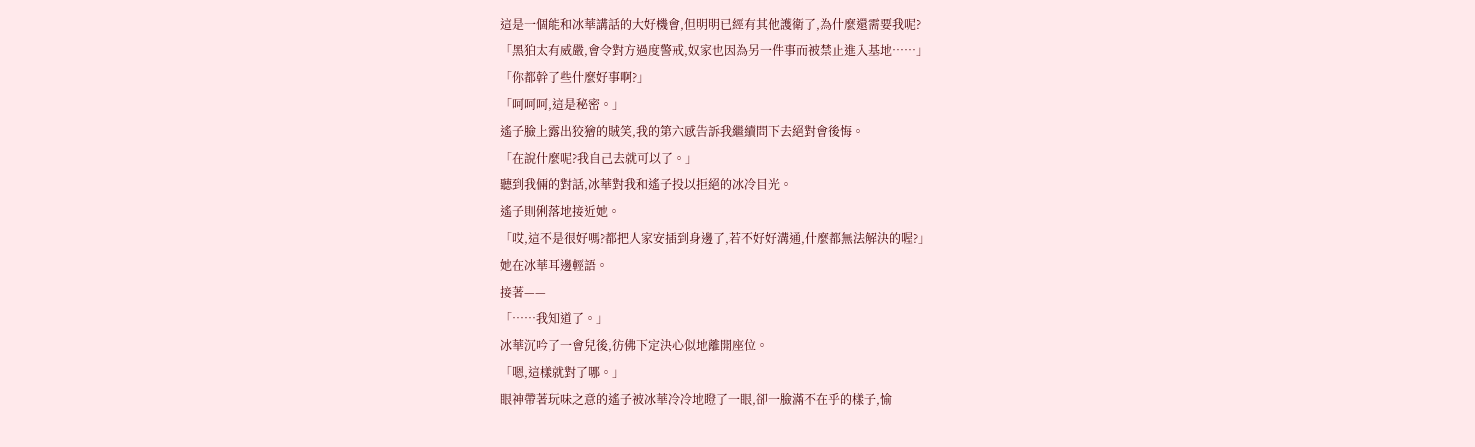這是一個能和冰華講話的大好機會,但明明已經有其他護衛了,為什麼還需要我呢?
「黑狛太有威嚴,會令對方過度警戒,奴家也因為另一件事而被禁止進入基地……」
「你都幹了些什麼好事啊?」
「呵呵呵,這是秘密。」
遙子臉上露出狡獪的賊笑,我的第六感告訴我繼續問下去絕對會後悔。
「在說什麼呢?我自己去就可以了。」
聽到我倆的對話,冰華對我和遙子投以拒絕的冰冷目光。
遙子則俐落地接近她。
「哎,這不是很好嗎?都把人家安插到身邊了,若不好好溝通,什麼都無法解決的喔?」
她在冰華耳邊輕語。
接著——
「……我知道了。」
冰華沉吟了一會兒後,彷佛下定決心似地離開座位。
「嗯,這樣就對了哪。」
眼神帶著玩味之意的遙子被冰華冷冷地瞪了一眼,卻一臉滿不在乎的樣子,愉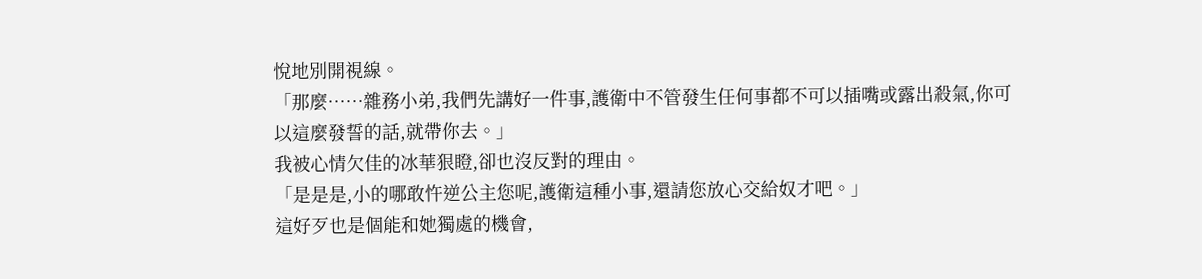悅地別開視線。
「那麼……雜務小弟,我們先講好一件事,護衛中不管發生任何事都不可以插嘴或露出殺氣,你可以這麼發誓的話,就帶你去。」
我被心情欠佳的冰華狠瞪,卻也沒反對的理由。
「是是是,小的哪敢忤逆公主您呢,護衛這種小事,還請您放心交給奴才吧。」
這好歹也是個能和她獨處的機會,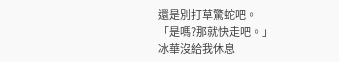還是別打草驚蛇吧。
「是嗎?那就快走吧。」
冰華沒給我休息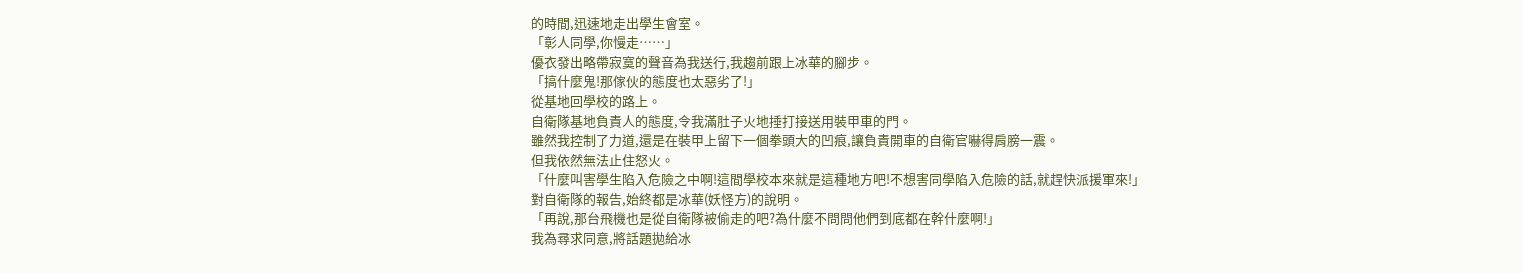的時間,迅速地走出學生會室。
「彰人同學,你慢走……」
優衣發出略帶寂寞的聲音為我送行,我趨前跟上冰華的腳步。
「搞什麼鬼!那傢伙的態度也太惡劣了!」
從基地回學校的路上。
自衛隊基地負責人的態度,令我滿肚子火地捶打接送用裝甲車的門。
雖然我控制了力道,還是在裝甲上留下一個拳頭大的凹痕,讓負責開車的自衛官嚇得肩膀一震。
但我依然無法止住怒火。
「什麼叫害學生陷入危險之中啊!這間學校本來就是這種地方吧!不想害同學陷入危險的話,就趕快派援軍來!」
對自衛隊的報告,始終都是冰華(妖怪方)的說明。
「再說,那台飛機也是從自衛隊被偷走的吧?為什麼不問問他們到底都在幹什麼啊!」
我為尋求同意,將話題拋給冰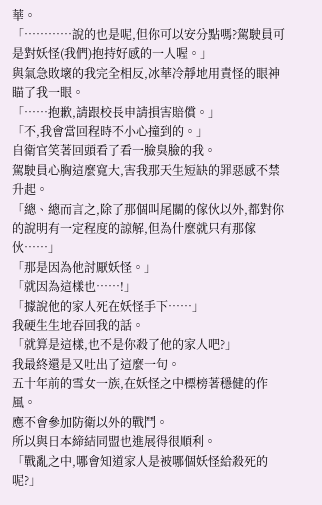華。
「…………說的也是呢,但你可以安分點嗎?駕駛員可是對妖怪(我們)抱持好感的一人喔。」
與氣急敗壞的我完全相反,冰華冷靜地用責怪的眼神瞄了我一眼。
「……抱歉,請跟校長申請損害賠償。」
「不,我會當回程時不小心撞到的。」
自衛官笑著回頭看了看一臉臭臉的我。
駕駛員心胸這麼寬大,害我那天生短缺的罪惡感不禁升起。
「總、總而言之,除了那個叫尾關的傢伙以外,都對你的說明有一定程度的諒解,但為什麼就只有那傢伙……」
「那是因為他討厭妖怪。」
「就因為這樣也……!」
「據說他的家人死在妖怪手下……」
我硬生生地吞回我的話。
「就算是這樣,也不是你殺了他的家人吧?」
我最終還是又吐出了這麼一句。
五十年前的雪女一族,在妖怪之中標榜著穩健的作風。
應不會參加防衛以外的戰鬥。
所以與日本締結同盟也進展得很順利。
「戰亂之中,哪會知道家人是被哪個妖怪給殺死的呢?」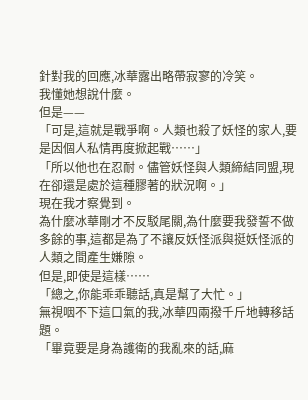針對我的回應,冰華露出略帶寂寥的冷笑。
我懂她想說什麼。
但是——
「可是,這就是戰爭啊。人類也殺了妖怪的家人,要是因個人私情再度掀起戰……」
「所以他也在忍耐。儘管妖怪與人類締結同盟,現在卻還是處於這種膠著的狀況啊。」
現在我才察覺到。
為什麼冰華剛才不反駁尾關,為什麼要我發誓不做多餘的事,這都是為了不讓反妖怪派與挺妖怪派的人類之間產生嫌隙。
但是,即使是這樣……
「總之,你能乖乖聽話,真是幫了大忙。」
無視咽不下這口氣的我,冰華四兩撥千斤地轉移話題。
「畢竟要是身為護衛的我亂來的話,麻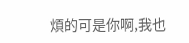煩的可是你啊,我也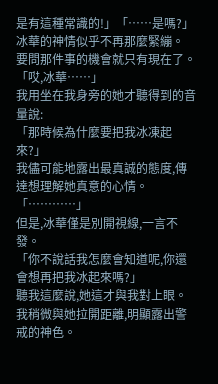是有這種常識的!」「……是嗎?」
冰華的神情似乎不再那麼緊繃。
要問那件事的機會就只有現在了。
「哎,冰華……」
我用坐在我身旁的她才聽得到的音量說:
「那時候為什麼要把我冰凍起來?」
我儘可能地露出最真誠的態度,傳達想理解她真意的心情。
「…………」
但是,冰華僅是別開視線,一言不發。
「你不說話我怎麼會知道呢,你還會想再把我冰起來嗎?」
聽我這麼說,她這才與我對上眼。
我稍微與她拉開距離,明顯露出警戒的神色。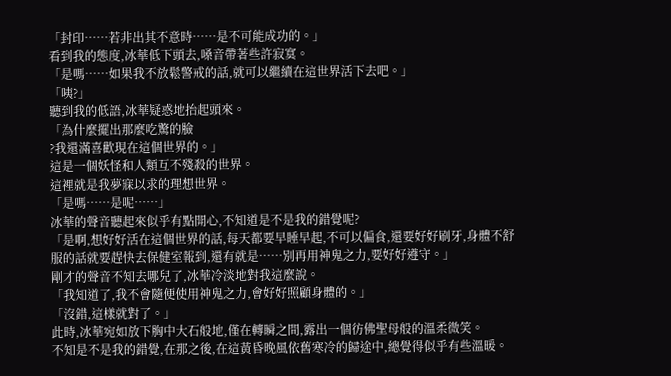「封印……若非出其不意時……是不可能成功的。」
看到我的態度,冰華低下頭去,嗓音帶著些許寂寞。
「是嗎……如果我不放鬆警戒的話,就可以繼續在這世界活下去吧。」
「咦?」
聽到我的低語,冰華疑惑地抬起頭來。
「為什麼擺出那麼吃驚的臉
?我還滿喜歡現在這個世界的。」
這是一個妖怪和人類互不殘殺的世界。
這裡就是我夢寐以求的理想世界。
「是嗎……是呢……」
冰華的聲音聽起來似乎有點開心,不知道是不是我的錯覺呢?
「是啊,想好好活在這個世界的話,每天都要早睡早起,不可以偏食,還要好好刷牙,身體不舒服的話就要趕快去保健室報到,還有就是……別再用神鬼之力,要好好遵守。」
剛才的聲音不知去哪兒了,冰華冷淡地對我這麼說。
「我知道了,我不會隨便使用神鬼之力,會好好照顧身體的。」
「沒錯,這樣就對了。」
此時,冰華宛如放下胸中大石般地,僅在轉瞬之間,露出一個彷佛聖母般的溫柔微笑。
不知是不是我的錯覺,在那之後,在這黃昏晚風依舊寒冷的歸途中,總覺得似乎有些溫暖。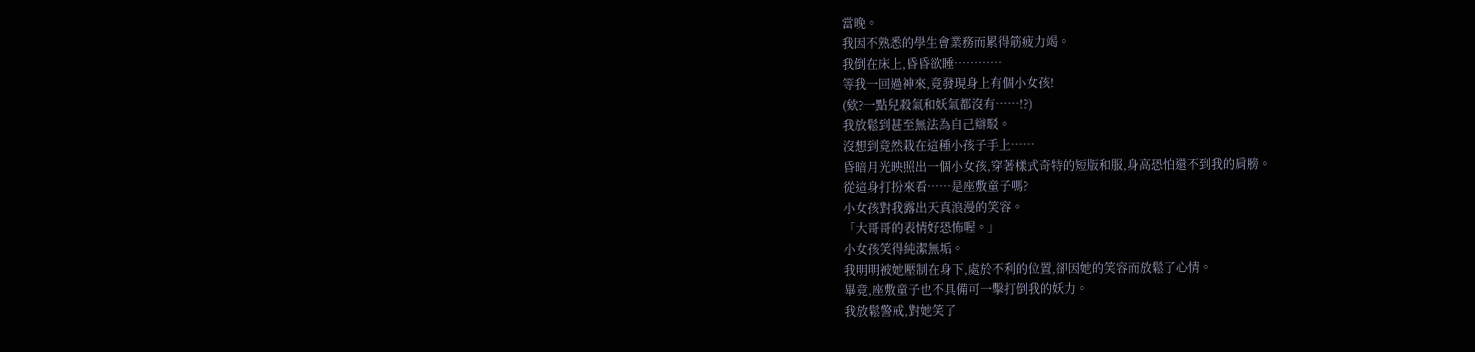當晚。
我因不熟悉的學生會業務而累得筋疲力竭。
我倒在床上,昏昏欲睡…………
等我一回過神來,竟發現身上有個小女孩!
(欸?一點兒殺氣和妖氣都沒有……!?)
我放鬆到甚至無法為自己辯駁。
沒想到竟然栽在這種小孩子手上……
昏暗月光映照出一個小女孩,穿著樣式奇特的短版和服,身高恐怕還不到我的肩膀。
從這身打扮來看……是座敷童子嗎?
小女孩對我露出天真浪漫的笑容。
「大哥哥的表情好恐怖喔。」
小女孩笑得純潔無垢。
我明明被她壓制在身下,處於不利的位置,卻因她的笑容而放鬆了心情。
畢竟,座敷童子也不具備可一擊打倒我的妖力。
我放鬆警戒,對她笑了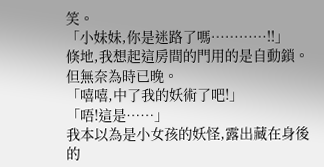笑。
「小妹妹,你是迷路了嗎…………!!」
倏地,我想起這房間的門用的是自動鎖。
但無奈為時已晚。
「嘻嘻,中了我的妖術了吧!」
「唔!這是……」
我本以為是小女孩的妖怪,露出藏在身後的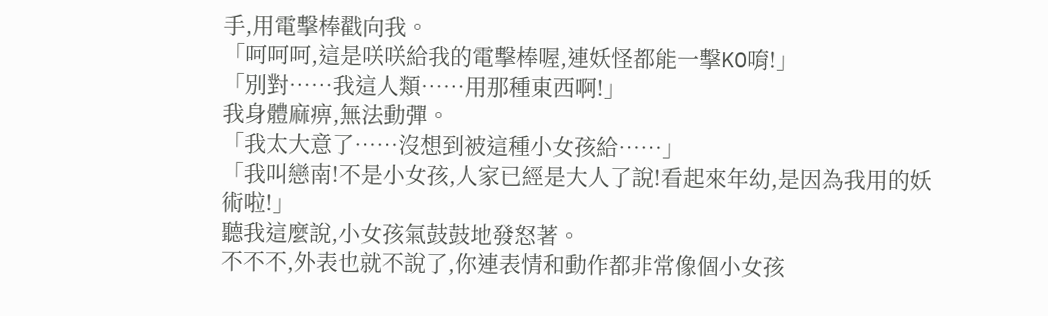手,用電擊棒戳向我。
「呵呵呵,這是咲咲給我的電擊棒喔,連妖怪都能一擊KO唷!」
「別對……我這人類……用那種東西啊!」
我身體麻痹,無法動彈。
「我太大意了……沒想到被這種小女孩給……」
「我叫戀南!不是小女孩,人家已經是大人了說!看起來年幼,是因為我用的妖術啦!」
聽我這麼說,小女孩氣鼓鼓地發怒著。
不不不,外表也就不說了,你連表情和動作都非常像個小女孩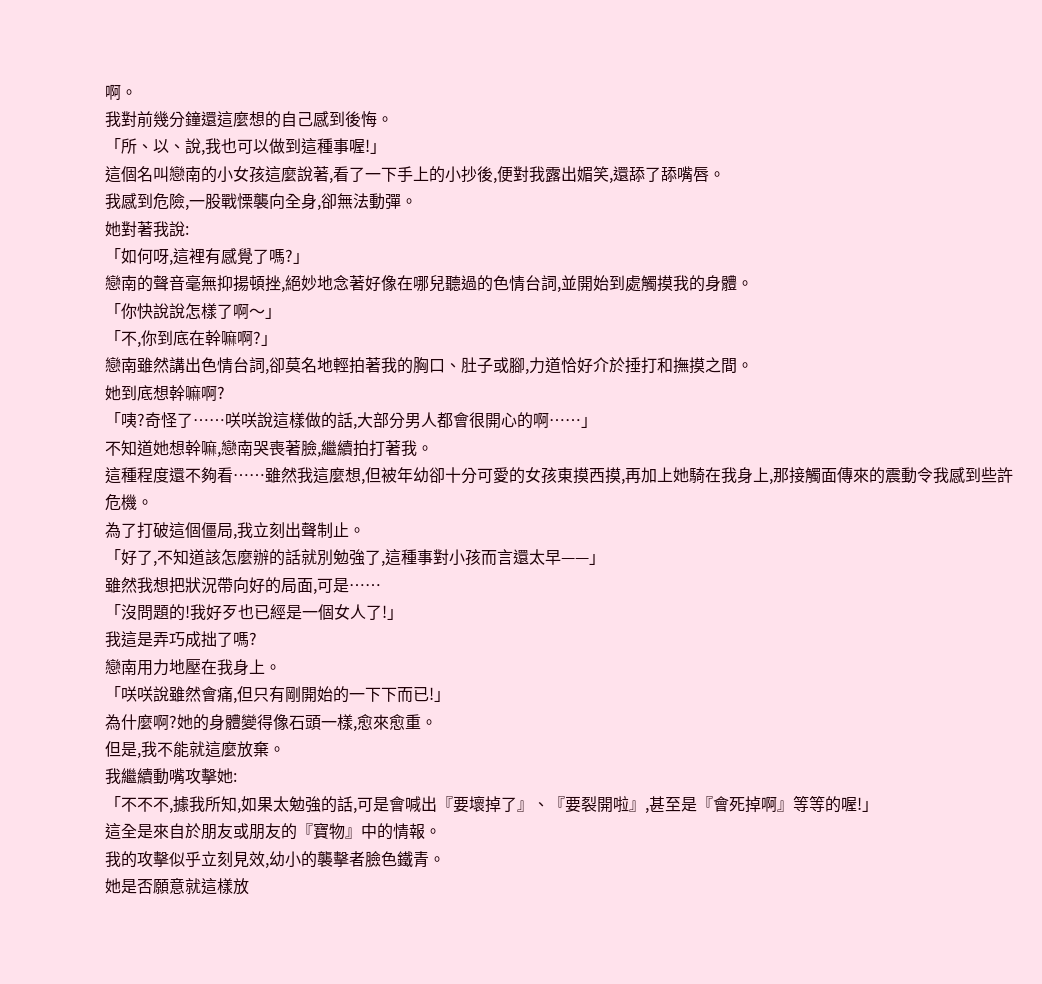啊。
我對前幾分鐘還這麼想的自己感到後悔。
「所、以、說,我也可以做到這種事喔!」
這個名叫戀南的小女孩這麼說著,看了一下手上的小抄後,便對我露出媚笑,還舔了舔嘴唇。
我感到危險,一股戰慄襲向全身,卻無法動彈。
她對著我說:
「如何呀,這裡有感覺了嗎?」
戀南的聲音毫無抑揚頓挫,絕妙地念著好像在哪兒聽過的色情台詞,並開始到處觸摸我的身體。
「你快說說怎樣了啊〜」
「不,你到底在幹嘛啊?」
戀南雖然講出色情台詞,卻莫名地輕拍著我的胸口、肚子或腳,力道恰好介於捶打和撫摸之間。
她到底想幹嘛啊?
「咦?奇怪了……咲咲說這樣做的話,大部分男人都會很開心的啊……」
不知道她想幹嘛,戀南哭喪著臉,繼續拍打著我。
這種程度還不夠看……雖然我這麼想,但被年幼卻十分可愛的女孩東摸西摸,再加上她騎在我身上,那接觸面傳來的震動令我感到些許危機。
為了打破這個僵局,我立刻出聲制止。
「好了,不知道該怎麼辦的話就別勉強了,這種事對小孩而言還太早——」
雖然我想把狀況帶向好的局面,可是……
「沒問題的!我好歹也已經是一個女人了!」
我這是弄巧成拙了嗎?
戀南用力地壓在我身上。
「咲咲說雖然會痛,但只有剛開始的一下下而已!」
為什麼啊?她的身體變得像石頭一樣,愈來愈重。
但是,我不能就這麼放棄。
我繼續動嘴攻擊她:
「不不不,據我所知,如果太勉強的話,可是會喊出『要壞掉了』、『要裂開啦』,甚至是『會死掉啊』等等的喔!」
這全是來自於朋友或朋友的『寶物』中的情報。
我的攻擊似乎立刻見效,幼小的襲擊者臉色鐵青。
她是否願意就這樣放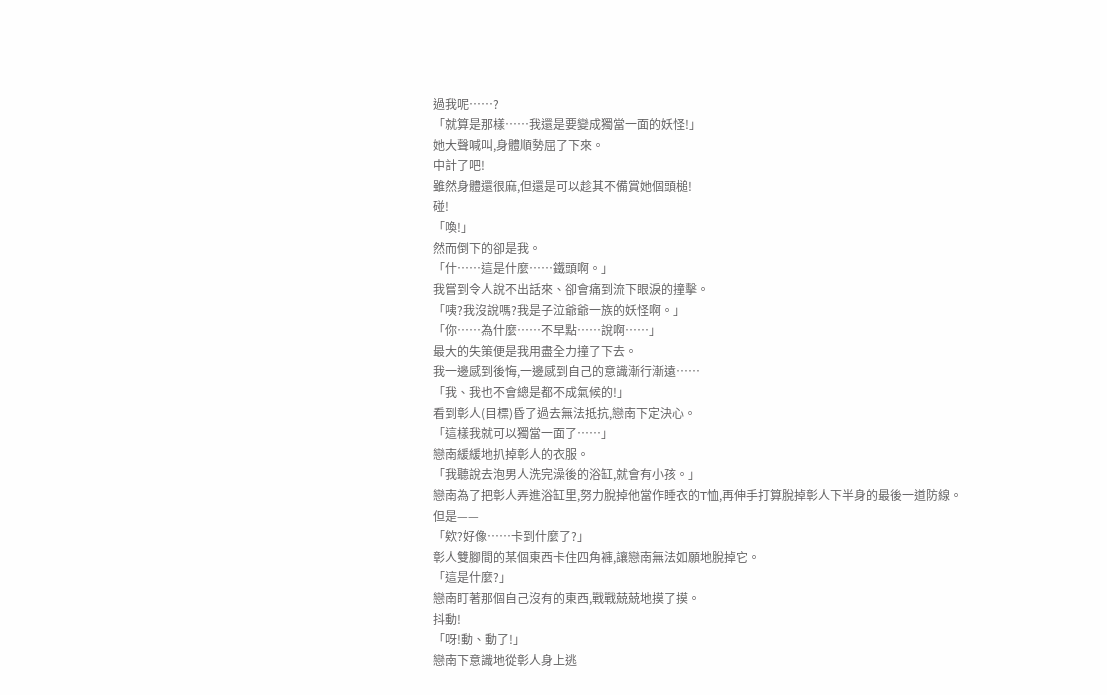過我呢……?
「就算是那樣……我還是要變成獨當一面的妖怪!」
她大聲喊叫,身體順勢屈了下來。
中計了吧!
雖然身體還很麻,但還是可以趁其不備賞她個頭槌!
碰!
「喚!」
然而倒下的卻是我。
「什……這是什麼……鐵頭啊。」
我嘗到令人說不出話來、卻會痛到流下眼淚的撞擊。
「咦?我沒說嗎?我是子泣爺爺一族的妖怪啊。」
「你……為什麼……不早點……說啊……」
最大的失策便是我用盡全力撞了下去。
我一邊感到後悔,一邊感到自己的意識漸行漸遠……
「我、我也不會總是都不成氣候的!」
看到彰人(目標)昏了過去無法抵抗,戀南下定決心。
「這樣我就可以獨當一面了……」
戀南緩緩地扒掉彰人的衣服。
「我聽說去泡男人洗完澡後的浴缸,就會有小孩。」
戀南為了把彰人弄進浴缸里,努力脫掉他當作睡衣的T恤,再伸手打算脫掉彰人下半身的最後一道防線。
但是——
「欸?好像……卡到什麼了?」
彰人雙腳間的某個東西卡住四角褲,讓戀南無法如願地脫掉它。
「這是什麼?」
戀南盯著那個自己沒有的東西,戰戰兢兢地摸了摸。
抖動!
「呀!動、動了!」
戀南下意識地從彰人身上逃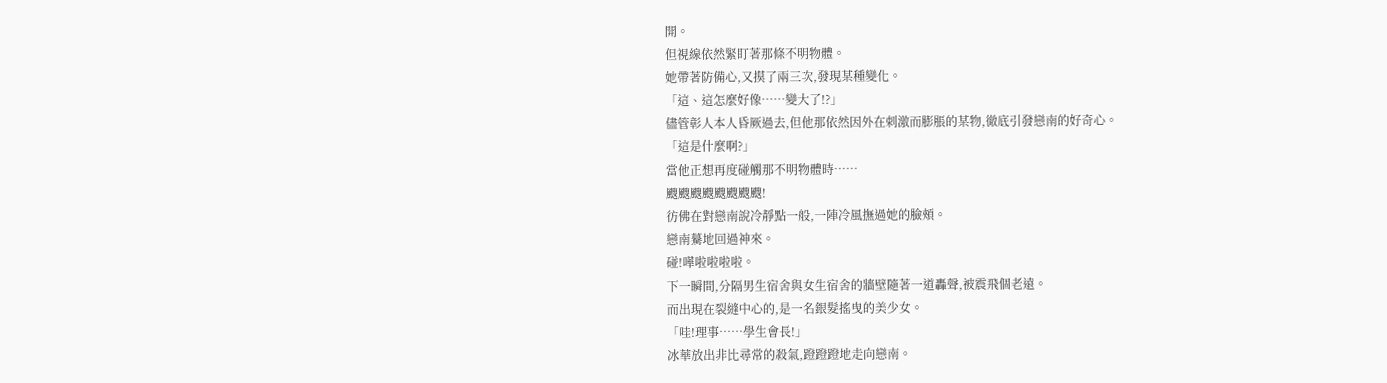開。
但視線依然緊盯著那條不明物體。
她帶著防備心,又摸了兩三次,發現某種變化。
「這、這怎麼好像……變大了!?」
儘管彰人本人昏厥過去,但他那依然因外在刺激而膨脹的某物,徹底引發戀南的好奇心。
「這是什麼啊?」
當他正想再度碰觸那不明物體時……
颼颼颼颼颼颼颼颼!
彷佛在對戀南說冷靜點一般,一陣冷風撫過她的臉頰。
戀南驀地回過神來。
碰!嘩啦啦啦啦。
下一瞬間,分隔男生宿舍與女生宿舍的牆壁隨著一道轟聲,被震飛個老遠。
而出現在裂縫中心的,是一名銀髮搖曳的美少女。
「哇!理事……學生會長!」
冰華放出非比尋常的殺氣,蹬蹬蹬地走向戀南。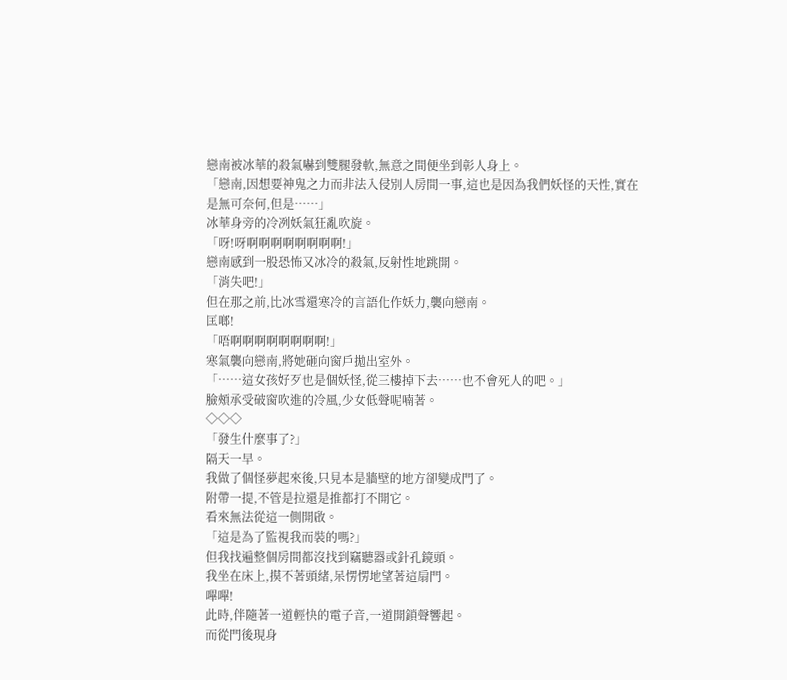戀南被冰華的殺氣嚇到雙腿發軟,無意之間便坐到彰人身上。
「戀南,因想要神鬼之力而非法入侵別人房間一事,這也是因為我們妖怪的天性,實在是無可奈何,但是……」
冰華身旁的冷冽妖氣狂亂吹旋。
「呀!呀啊啊啊啊啊啊啊啊!」
戀南感到一股恐怖又冰冷的殺氣,反射性地跳開。
「消失吧!」
但在那之前,比冰雪還寒冷的言語化作妖力,襲向戀南。
匡啷!
「唔啊啊啊啊啊啊啊啊!」
寒氣襲向戀南,將她砸向窗戶拋出室外。
「……這女孩好歹也是個妖怪,從三樓掉下去……也不會死人的吧。」
臉頰承受破窗吹進的冷風,少女低聲呢喃著。
◇◇◇
「發生什麼事了?」
隔天一早。
我做了個怪夢起來後,只見本是牆壁的地方卻變成門了。
附帶一提,不管是拉還是推都打不開它。
看來無法從這一側開啟。
「這是為了監視我而裝的嗎?」
但我找遍整個房間都沒找到竊聽器或針孔鏡頭。
我坐在床上,摸不著頭緒,呆愣愣地望著這扇門。
嗶嗶!
此時,伴隨著一道輕快的電子音,一道開鎖聲響起。
而從門後現身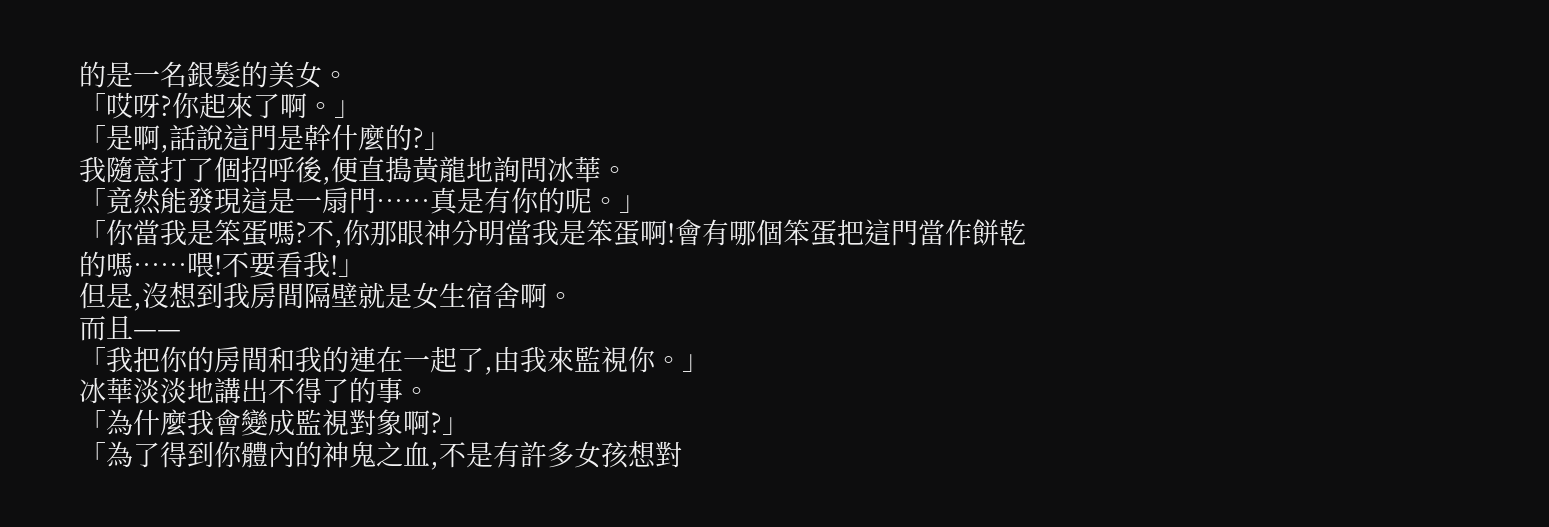的是一名銀髮的美女。
「哎呀?你起來了啊。」
「是啊,話說這門是幹什麼的?」
我隨意打了個招呼後,便直搗黃龍地詢問冰華。
「竟然能發現這是一扇門……真是有你的呢。」
「你當我是笨蛋嗎?不,你那眼神分明當我是笨蛋啊!會有哪個笨蛋把這門當作餅乾的嗎……喂!不要看我!」
但是,沒想到我房間隔壁就是女生宿舍啊。
而且——
「我把你的房間和我的連在一起了,由我來監視你。」
冰華淡淡地講出不得了的事。
「為什麼我會變成監視對象啊?」
「為了得到你體內的神鬼之血,不是有許多女孩想對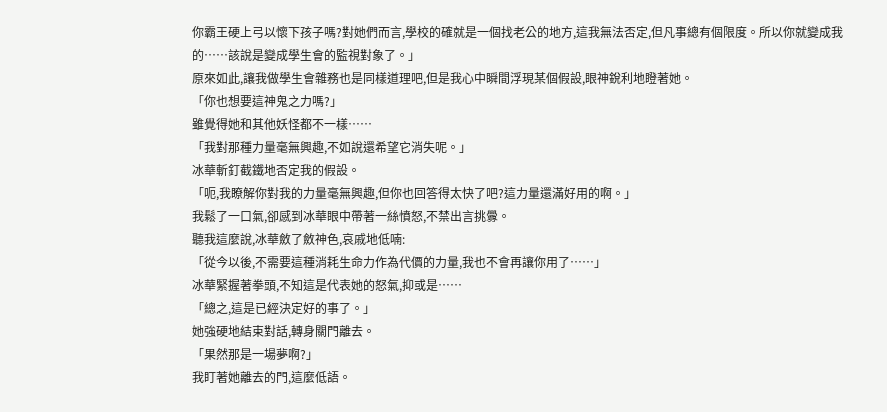你霸王硬上弓以懷下孩子嗎?對她們而言,學校的確就是一個找老公的地方,這我無法否定,但凡事總有個限度。所以你就變成我的……該說是變成學生會的監視對象了。」
原來如此,讓我做學生會雜務也是同樣道理吧,但是我心中瞬間浮現某個假設,眼神銳利地瞪著她。
「你也想要這神鬼之力嗎?」
雖覺得她和其他妖怪都不一樣……
「我對那種力量毫無興趣,不如說還希望它消失呢。」
冰華斬釘截鐵地否定我的假設。
「呃,我瞭解你對我的力量毫無興趣,但你也回答得太快了吧?這力量還滿好用的啊。」
我鬆了一口氣,卻感到冰華眼中帶著一絲憤怒,不禁出言挑釁。
聽我這麼說,冰華斂了斂神色,哀戚地低喃:
「從今以後,不需要這種消耗生命力作為代價的力量,我也不會再讓你用了……」
冰華緊握著拳頭,不知這是代表她的怒氣,抑或是……
「總之,這是已經決定好的事了。」
她強硬地結束對話,轉身關門離去。
「果然那是一場夢啊?」
我盯著她離去的門,這麼低語。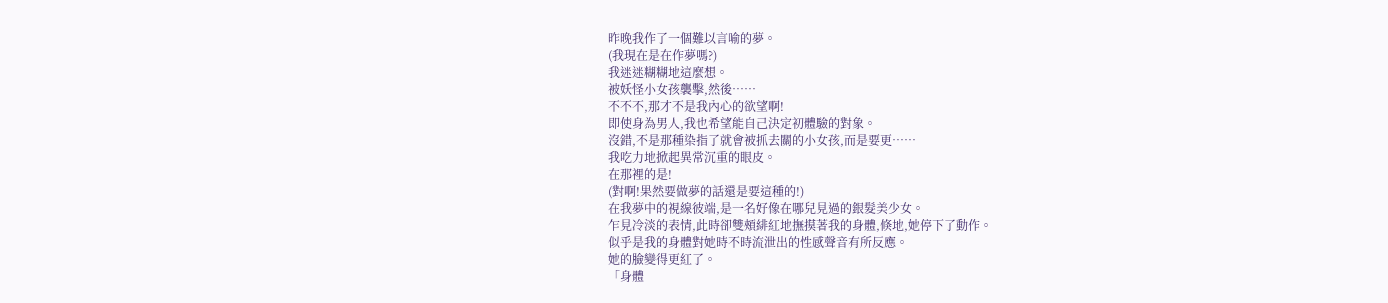昨晚我作了一個難以言喻的夢。
(我現在是在作夢嗎?)
我迷迷糊糊地這麼想。
被妖怪小女孩襲擊,然後……
不不不,那才不是我內心的欲望啊!
即使身為男人,我也希望能自己決定初體驗的對象。
沒錯,不是那種染指了就會被抓去關的小女孩,而是要更……
我吃力地掀起異常沉重的眼皮。
在那裡的是!
(對啊!果然要做夢的話還是要這種的!)
在我夢中的視線彼端,是一名好像在哪兒見過的銀髮美少女。
乍見冷淡的表情,此時卻雙頰緋紅地撫摸著我的身體,倏地,她停下了動作。
似乎是我的身體對她時不時流泄出的性感聲音有所反應。
她的臉變得更紅了。
「身體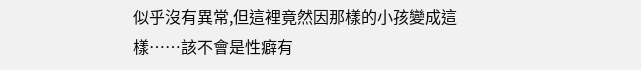似乎沒有異常,但這裡竟然因那樣的小孩變成這樣……該不會是性癖有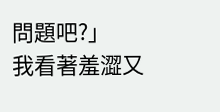問題吧?」
我看著羞澀又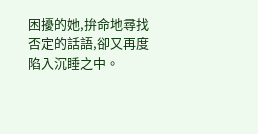困擾的她,拚命地尋找否定的話語,卻又再度陷入沉睡之中。